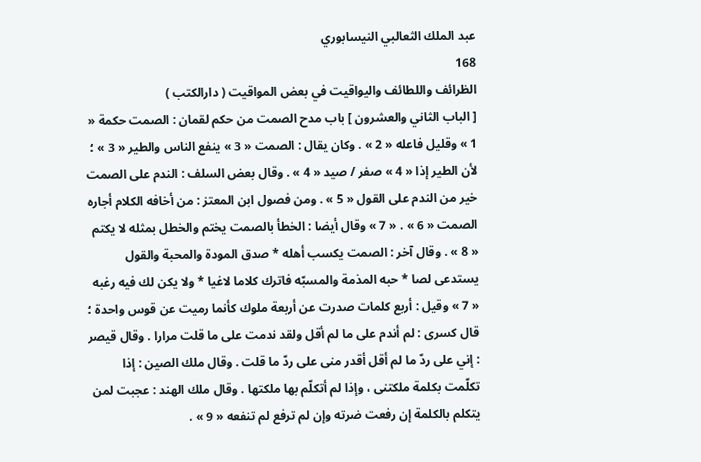عبد الملك الثعالبي النيسابوري
168
الظرائف واللطائف واليواقيت في بعض المواقيت ( دارالكتب )
[ الباب الثاني والعشرون ] باب مدح الصمت من حكم لقمان : الصمت حكمة « 1 » وقليل فاعله « 2 » . وكان يقال : الصمت « 3 » ينفع الناس والطير « 3 » ؛ لأن الطير إذا « 4 » صفر / صيد « 4 » . وقال بعض السلف : الندم على الصمت خير من الندم على القول « 5 » . ومن فصول ابن المعتز : من أخافه الكلام أجاره الصمت « 6 » . « 7 » وقال أيضا : الخطأ بالصمت يختم والخطل بمثله لا يكتم « 8 » . وقال آخر : الصمت يكسب أهله * صدق المودة والمحبة والقول يستدعى لصا * حبه المذمة والمسبّه فاترك كلاما لاغيا * ولا يكن لك فيه رغبه « 7 » وقيل : أربع كلمات صدرت عن أربعة ملوك كأنما رميت عن قوس واحدة ؛ قال كسرى : لم أندم على ما لم أقل ولقد ندمت على ما قلت مرارا . وقال قيصر : إني على ردّ ما لم أقل أقدر منى على ردّ ما قلت . وقال ملك الصين : إذا تكلّمت بكلمة ملكتنى ، وإذا لم أتكلّم بها ملكتها . وقال ملك الهند : عجبت لمن يتكلم بالكلمة إن رفعت ضرته وإن لم ترفع لم تنفعه « 9 » .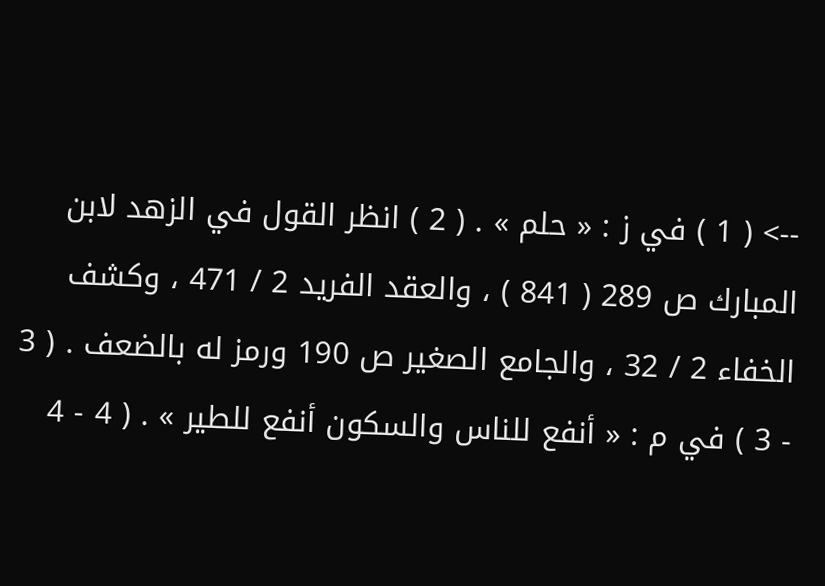--> ( 1 ) في ز : « حلم » . ( 2 ) انظر القول في الزهد لابن المبارك ص 289 ( 841 ) ، والعقد الفريد 2 / 471 ، وكشف الخفاء 2 / 32 ، والجامع الصغير ص 190 ورمز له بالضعف . ( 3 - 3 ) في م : « أنفع للناس والسكون أنفع للطير » . ( 4 - 4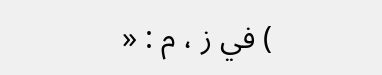) في ز ، م : «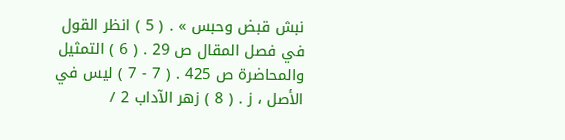نبش قبض وحبس » . ( 5 ) انظر القول في فصل المقال ص 29 . ( 6 ) التمثيل والمحاضرة ص 425 . ( 7 - 7 ) ليس في الأصل ، ز . ( 8 ) زهر الآداب 2 /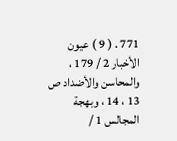771 . ( 9 ) عيون الأخبار 2 / 179 ، والمحاسن والأضداد ص 13 ، 14 ، وبهجة المجالس 1 /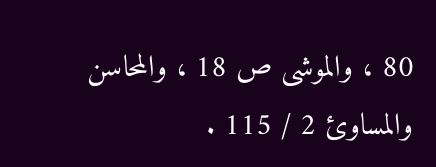80 ، والموشى ص 18 ، والمحاسن والمساوئ 2 / 115 .